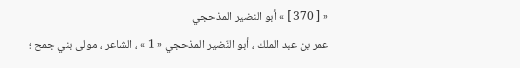« [ 370 ] » أبو النضير المذحجي
عمر بن عبد الملك ، أبو النّضير المذحجي « 1 » ، الشاعر ، مولى بني جمح ؛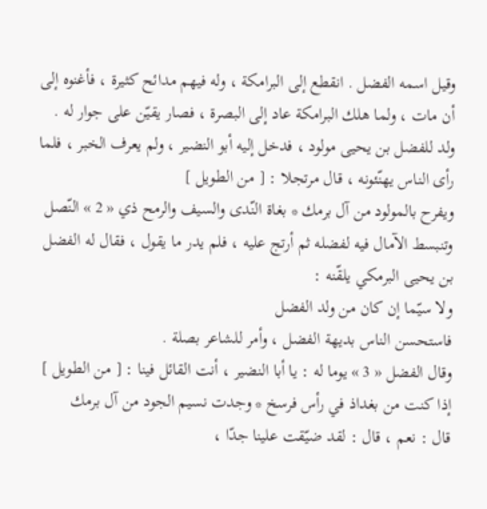وقيل اسمه الفضل . انقطع إلى البرامكة ، وله فيهم مدائح كثيرة ، فأغنوه إلى أن مات ، ولما هلك البرامكة عاد إلى البصرة ، فصار يقيّن على جوار له .
ولد للفضل بن يحيى مولود ، فدخل إليه أبو النضير ، ولم يعرف الخبر ، فلما رأى الناس يهنّئونه ، قال مرتجلا : [ من الطويل ]
ويفرح بالمولود من آل برمك * بغاة النّدى والسيف والرمح ذي « 2 » النّصل
وتنبسط الآمال فيه لفضله ثم أرتج عليه ، فلم يدر ما يقول ، فقال له الفضل بن يحيى البرمكي يلقّنه :
ولا سيّما إن كان من ولد الفضل
فاستحسن الناس بديهة الفضل ، وأمر للشاعر بصلة .
وقال الفضل « 3 » يوما له : يا أبا النضير ، أنت القائل فينا : [ من الطويل ]
إذا كنت من بغداذ في رأس فرسخ * وجدت نسيم الجود من آل برمك
قال : نعم ، قال : لقد ضيّقت علينا جدّا ،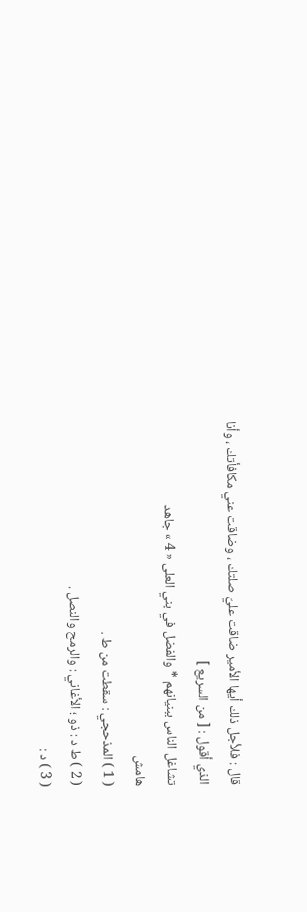قال : فلأجل ذلك أيها الأمير ضاقت عليّ صلتك ، وضاقت عني مكافأتك ، وأنا الذي أقول : [ من السريع ]
تشاغل الناس ببنيانهم * والفضل في بني العلى « 4 » جاهد
هامش
( 1 ) المذحجي : سقطت من ط .
( 2 ) ط د : ذو ؛ الأغاني : والرمح والنصل .
( 3 ) د :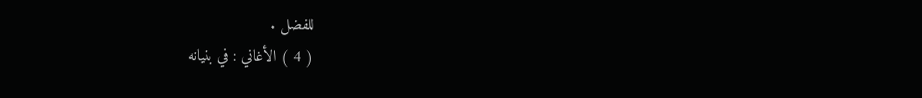للفضل .
( 4 ) الأغاني : في بنيانه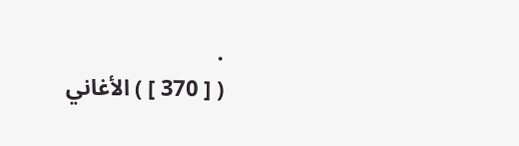.
( [ 370 ] ) الأغاني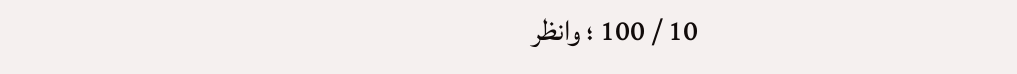10 / 100 ؛ وانظر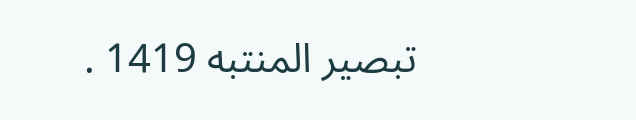تبصير المنتبه 1419 .